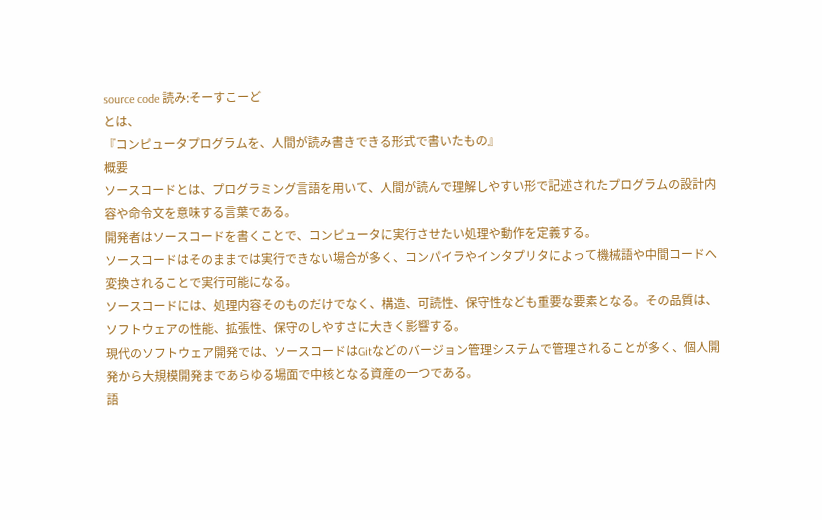source code 読み:そーすこーど
とは、
『コンピュータプログラムを、人間が読み書きできる形式で書いたもの』
概要
ソースコードとは、プログラミング言語を用いて、人間が読んで理解しやすい形で記述されたプログラムの設計内容や命令文を意味する言葉である。
開発者はソースコードを書くことで、コンピュータに実行させたい処理や動作を定義する。
ソースコードはそのままでは実行できない場合が多く、コンパイラやインタプリタによって機械語や中間コードへ変換されることで実行可能になる。
ソースコードには、処理内容そのものだけでなく、構造、可読性、保守性なども重要な要素となる。その品質は、ソフトウェアの性能、拡張性、保守のしやすさに大きく影響する。
現代のソフトウェア開発では、ソースコードはGitなどのバージョン管理システムで管理されることが多く、個人開発から大規模開発まであらゆる場面で中核となる資産の一つである。
語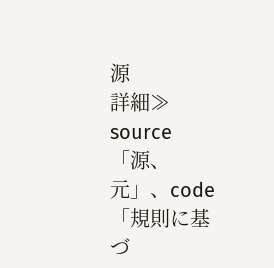源
詳細≫
source「源、元」、code「規則に基づ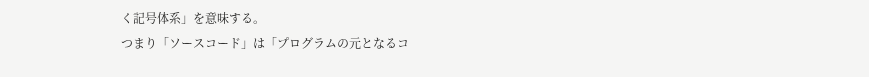く記号体系」を意味する。
つまり「ソースコード」は「プログラムの元となるコ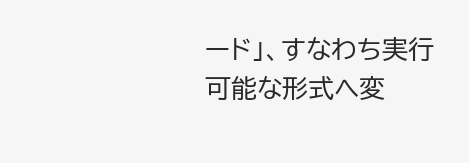ード」、すなわち実行可能な形式へ変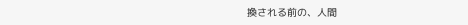換される前の、人間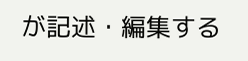が記述・編集する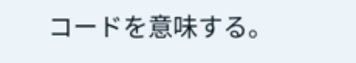コードを意味する。